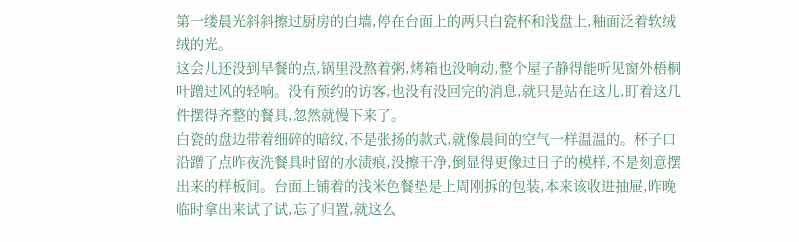第一缕晨光斜斜擦过厨房的白墙,停在台面上的两只白瓷杯和浅盘上,釉面泛着软绒绒的光。
这会儿还没到早餐的点,锅里没熬着粥,烤箱也没响动,整个屋子静得能听见窗外梧桐叶蹭过风的轻响。没有预约的访客,也没有没回完的消息,就只是站在这儿,盯着这几件摆得齐整的餐具,忽然就慢下来了。
白瓷的盘边带着细碎的暗纹,不是张扬的款式,就像晨间的空气一样温温的。杯子口沿蹭了点昨夜洗餐具时留的水渍痕,没擦干净,倒显得更像过日子的模样,不是刻意摆出来的样板间。台面上铺着的浅米色餐垫是上周刚拆的包装,本来该收进抽屉,昨晚临时拿出来试了试,忘了归置,就这么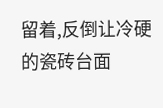留着,反倒让冷硬的瓷砖台面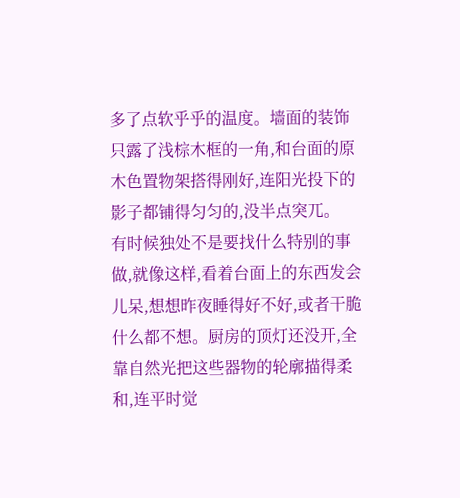多了点软乎乎的温度。墙面的装饰只露了浅棕木框的一角,和台面的原木色置物架搭得刚好,连阳光投下的影子都铺得匀匀的,没半点突兀。
有时候独处不是要找什么特别的事做,就像这样,看着台面上的东西发会儿呆,想想昨夜睡得好不好,或者干脆什么都不想。厨房的顶灯还没开,全靠自然光把这些器物的轮廓描得柔和,连平时觉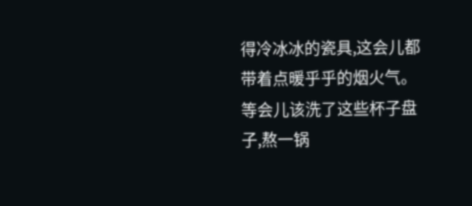得冷冰冰的瓷具,这会儿都带着点暖乎乎的烟火气。
等会儿该洗了这些杯子盘子,熬一锅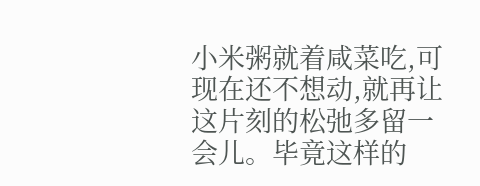小米粥就着咸菜吃,可现在还不想动,就再让这片刻的松弛多留一会儿。毕竟这样的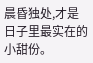晨昏独处,才是日子里最实在的小甜份。